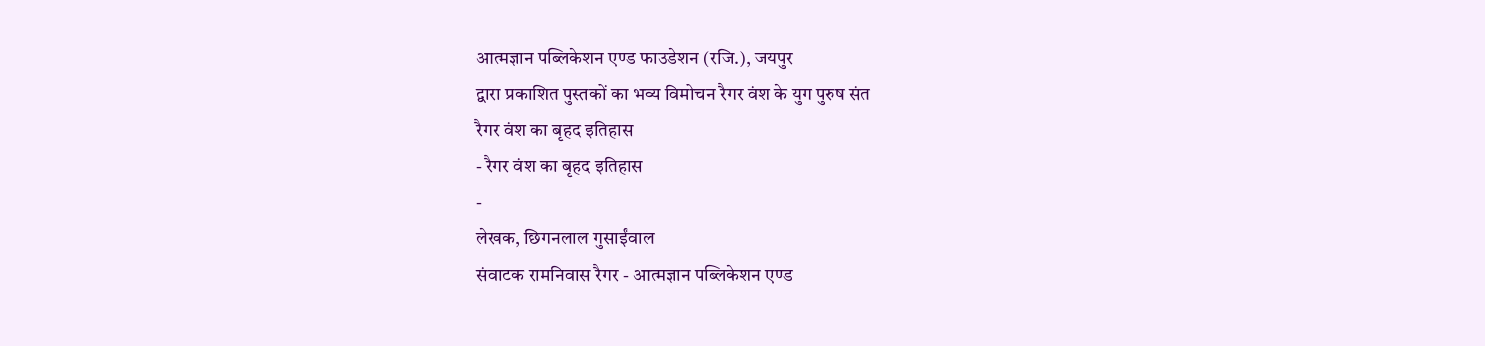आत्मज्ञान पब्लिकेशन एण्ड फाउडेशन (रजि.), जयपुर
द्वारा प्रकाशित पुस्तकों का भव्य विमोचन रैगर वंश के युग पुरुष संत
रैगर वंश का बृहद इतिहास
- रैगर वंश का बृहद इतिहास
-
लेखक, छिगनलाल गुसाईंवाल
संवाटक रामनिवास रैगर - आत्मज्ञान पब्लिकेशन एण्ड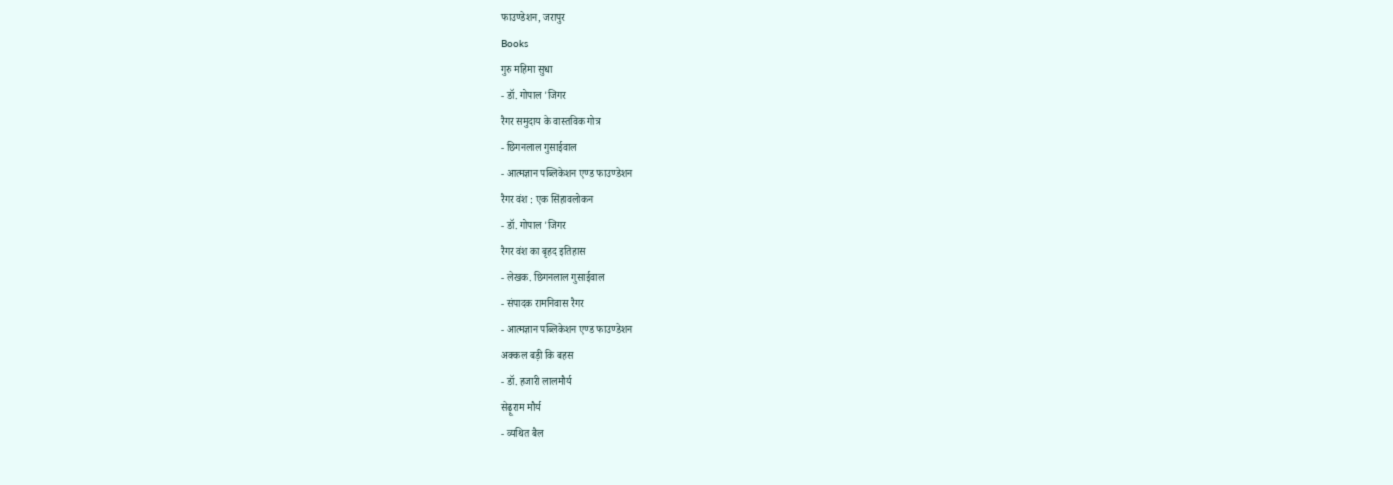फाउण्डेशन, जरापुर
Books
गुरु महिमा सुधा
- डॉ. गोपाल 'जिगर
रैगर समुदाय के वास्तविक गोत्र
- छिगनलाल गुसाईवाल
- आत्मज्ञान पब्लिकेशन एण्ड फाउण्डेशन
रैगर वंश : एक सिंहावलोकन
- डॉ. गोपाल 'जिगर
रैगर वंश का बृहद इतिहास
- लेखक. छिगनलाल गुसाईवाल
- संपादक रामनिवास रैगर
- आत्मज्ञान पब्लिकेशन एण्ड फाउण्डेशन
अक्कल बड़ी कि बहस
- डॉ. हजारी लालमौर्य
सेढ़ूराम मौर्य
- व्यथित बैल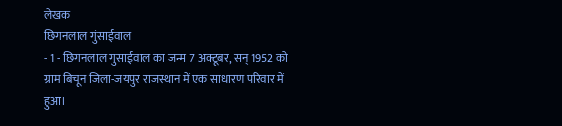लेखक
छिगनलाल गुंसाईवाल
- 1 - छिगनलाल गुसाईवाल का जन्म 7 अक्टूबर, सन् 1952 को ग्राम बिचून जिला-जयपुर राजस्थान में एक साधारण परिवार में हुआ।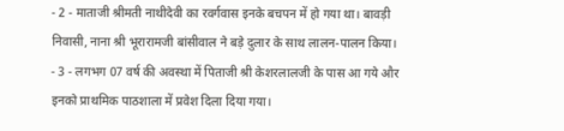- 2 - माताजी श्रीमती नाथीदेवी का रवर्गवास इनके बचपन में हो गया था। बावड़ी निवासी, नाना श्री भूरारामजी बांसीवाल ने बड़े दुलार के साथ लालन-पालन किया।
- 3 - लगभग 07 वर्ष की अवस्था में पिताजी श्री केशरलालजी के पास आ गये और इनको प्राथमिक पाठशाला में प्रवेश दिला दिया गया।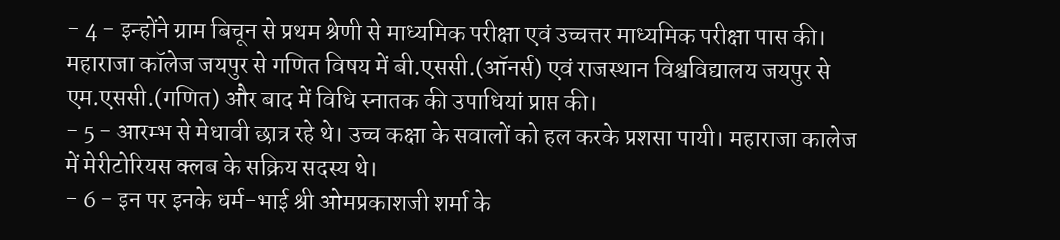- 4 - इन्होंने ग्राम बिचून से प्रथम श्रेणी से माध्यमिक परीक्षा एवं उच्चत्तर माध्यमिक परीक्षा पास की। महाराजा कॉलेज जयपुर से गणित विषय में बी.एससी.(ऑनर्स) एवं राजस्थान विश्वविद्यालय जयपुर से एम.एससी.(गणित) और बाद में विधि स्नातक की उपाधियां प्राप्त की।
- 5 - आरम्भ से मेधावी छात्र रहे थे। उच्च कक्षा के सवालों को हल करके प्रशसा पायी। महाराजा कालेज में मेरीटोरियस क्लब के सक्रिय सदस्य थे।
- 6 - इन पर इनके धर्म-भाई श्री ओमप्रकाशजी शर्मा के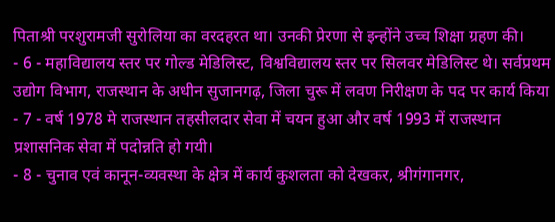पिताश्री परशुरामजी सुरोलिया का वरदहरत था। उनकी प्रेरणा से इन्होंने उच्च शिक्षा ग्रहण की।
- 6 - महाविद्यालय स्तर पर गोल्ड मेडिलिस्ट, विश्वविद्यालय स्तर पर सिलवर मेडिलिस्ट थे। सर्वप्रथम उद्योग विभाग, राजस्थान के अधीन सुजानगढ़, जिला चुरू में लवण निरीक्षण के पद पर कार्य किया
- 7 - वर्ष 1978 मे राजस्थान तहसीलदार सेवा में चयन हुआ और वर्ष 1993 में राजस्थान प्रशासनिक सेवा में पदोन्नति हो गयी।
- 8 - चुनाव एवं कानून-व्यवस्था के क्षेत्र में कार्य कुशलता को देखकर, श्रीगंगानगर,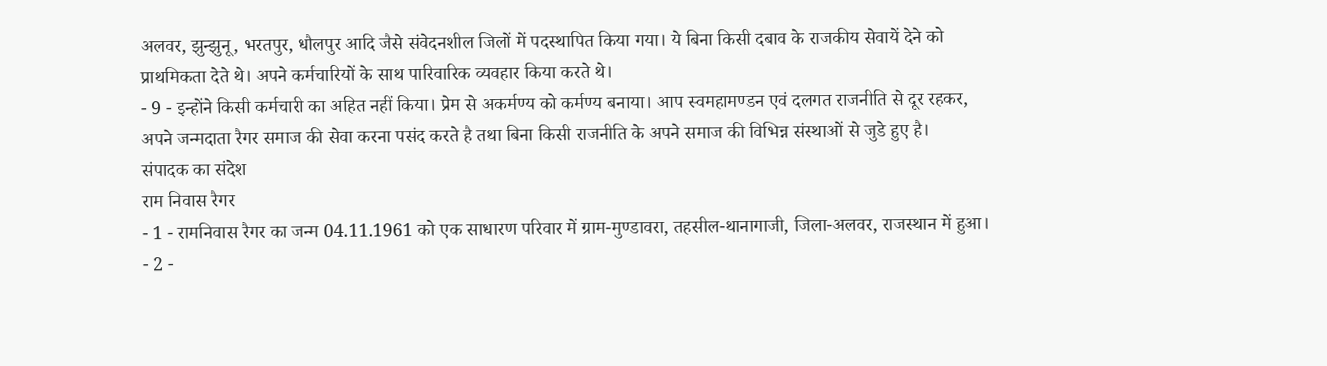अलवर, झुन्झुनू, भरतपुर, धौलपुर आदि जैसे संवेदनशील जिलों में पदस्थापित किया गया। ये बिना किसी दबाव के राजकीय सेवायें देने को प्राथमिकता देते थे। अपने कर्मचारियों के साथ पारिवारिक व्यवहार किया करते थे।
- 9 - इन्होंने किसी कर्मचारी का अहित नहीं किया। प्रेम से अकर्मण्य को कर्मण्य बनाया। आप स्वमहामण्डन एवं दलगत राजनीति से दूर रहकर, अपने जन्मदाता रैगर समाज की सेवा करना पसंद करते है तथा बिना किसी राजनीति के अपने समाज की विभिन्न संस्थाओं से जुडे हुए है।
संपादक का संदेश
राम निवास रैगर
- 1 - रामनिवास रैगर का जन्म 04.11.1961 को एक साधारण परिवार में ग्राम-मुण्डावरा, तहसील-थानागाजी, जिला-अलवर, राजस्थान में हुआ।
- 2 -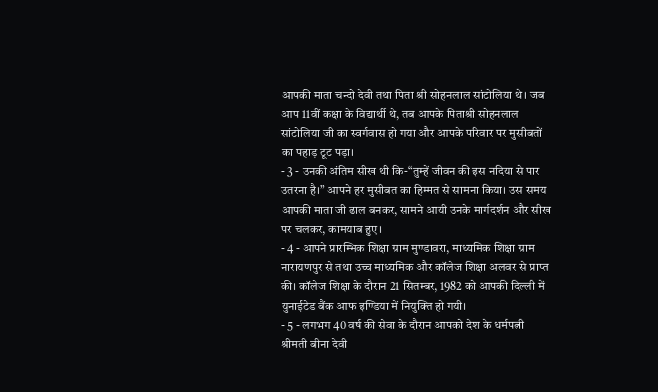आपकी माता चन्दो देवी तथा पिता श्री सोहनलाल सांटोलिया थे। जब आप 11वीं कक्षा के विद्यार्थी थे, तब आपके पिताश्री सोहनलाल सांटोलिया जी का स्वर्गवास हो गया और आपके परिवार पर मुसीबतों का पहाड़ टूट पड़ा।
- 3 - उनकी अंतिम सीख थी कि-“तुम्हें जीवन की इस नदिया से पार उतरना है।” आपने हर मुसीबत का हिम्मत से सामना किया। उस समय आपकी माता जी ढाल बनकर, सामने आयी उनके मार्गदर्शन और सीख पर चलकर, कामयाब हुए।
- 4 - आपने प्रारम्भिक शिक्षा ग्राम मुण्डावरा, माध्यमिक शिक्षा ग्राम नारायणपुर से तथा उच्च माध्यमिक और कॉलेज शिक्षा अलवर से प्राप्त की। कॉलेज शिक्षा के दौरान 21 सितम्बर, 1982 को आपकी दिल्ली में युनाईटेड बैंक आफ इण्डिया में नियुक्ति हो गयी।
- 5 - लगभग 40 वर्ष की सेवा के दौरान आपको देश के धर्मपत्नी श्रीमती बीना देवी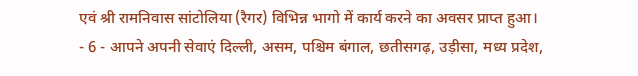एवं श्री रामनिवास सांटोलिया (रैगर) विभिन्न भागो में कार्य करने का अवसर प्राप्त हुआ।
- 6 - आपने अपनी सेवाएं दिल्ली, असम, पश्चिम बंगाल, छतीसगढ़, उड़ीसा, मध्य प्रदेश,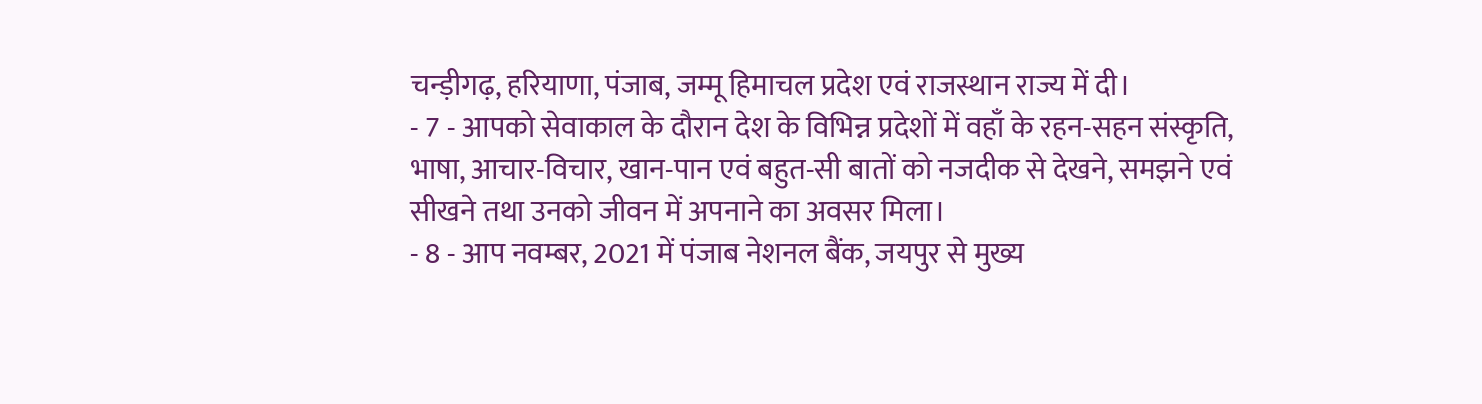चन्ड़ीगढ़, हरियाणा, पंजाब, जम्मू हिमाचल प्रदेश एवं राजस्थान राज्य में दी।
- 7 - आपको सेवाकाल के दौरान देश के विभिन्न प्रदेशों में वहाँ के रहन-सहन संस्कृति, भाषा, आचार-विचार, खान-पान एवं बहुत-सी बातों को नजदीक से देखने, समझने एवं सीखने तथा उनको जीवन में अपनाने का अवसर मिला।
- 8 - आप नवम्बर, 2021 में पंजाब नेशनल बैंक, जयपुर से मुख्य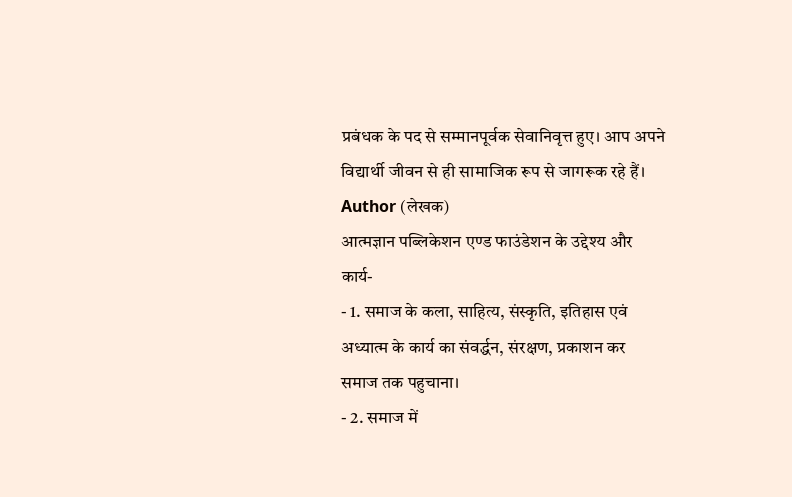प्रबंधक के पद से सम्मानपूर्वक सेवानिवृत्त हुए। आप अपने विद्यार्थी जीवन से ही सामाजिक रूप से जागरूक रहे हैं।
Author (लेखक)
आत्मज्ञान पब्लिकेशन एण्ड फाउंडेशन के उद्देश्य और कार्य-
- 1. समाज के कला, साहित्य, संस्कृति, इतिहास एवं अध्यात्म के कार्य का संवर्द्धन, संरक्षण, प्रकाशन कर समाज तक पहुचाना।
- 2. समाज में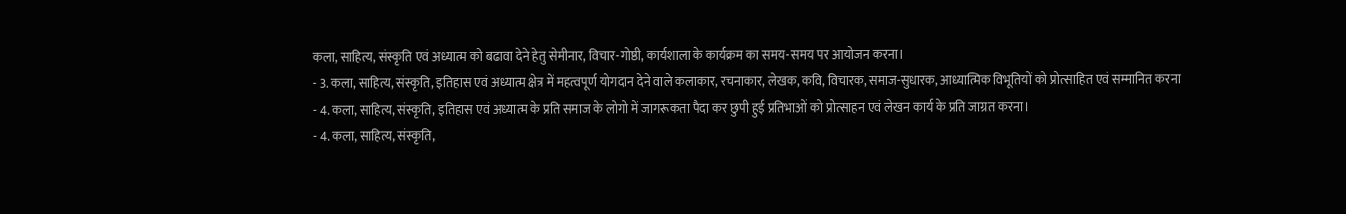कला, साहित्य, संस्कृति एवं अध्यात्म को बढावा देने हेतु सेमीनार, विचार-गोष्ठी, कार्यशाला के कार्यक्रम का समय-समय पर आयोजन करना।
- 3. कला, साहित्य, संस्कृति, इतिहास एवं अध्यात्म क्षेत्र में महत्वपूर्ण योगदान देने वाले कलाकार, रचनाकार, लेखक, कवि, विचारक, समाज-सुधारक, आध्यात्मिक विभूतियों को प्रोत्साहित एवं सम्मानित करना
- 4. कला, साहित्य, संस्कृति, इतिहास एवं अध्यात्म के प्रति समाज के लोगो में जागरूकता पैदा कर छुपी हुई प्रतिभाओं को प्रोत्साहन एवं लेखन कार्य के प्रति जाग्रत करना।
- 4. कला, साहित्य, संस्कृति,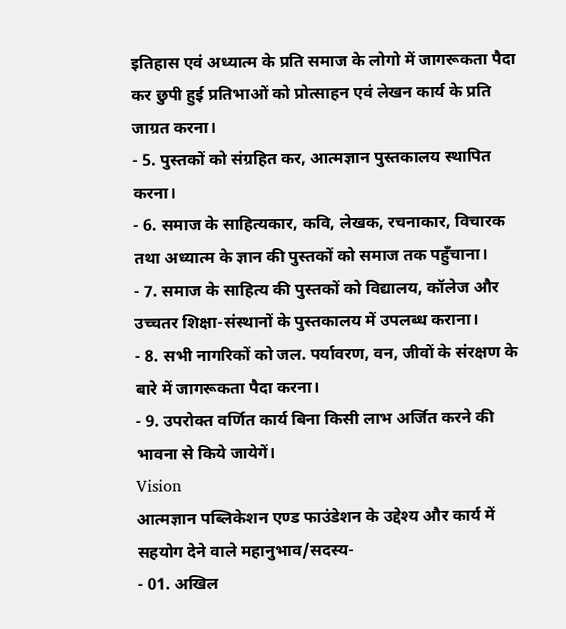इतिहास एवं अध्यात्म के प्रति समाज के लोगो में जागरूकता पैदा कर छुपी हुई प्रतिभाओं को प्रोत्साहन एवं लेखन कार्य के प्रति जाग्रत करना।
- 5. पुस्तकों को संग्रहित कर, आत्मज्ञान पुस्तकालय स्थापित करना।
- 6. समाज के साहित्यकार, कवि, लेखक, रचनाकार, विचारक तथा अध्यात्म के ज्ञान की पुस्तकों को समाज तक पहुँचाना।
- 7. समाज के साहित्य की पुस्तकों को विद्यालय, कॉलेज और उच्चतर शिक्षा-संस्थानों के पुस्तकालय में उपलब्ध कराना।
- 8. सभी नागरिकों को जल. पर्यावरण, वन, जीवों के संरक्षण के बारे में जागरूकता पैदा करना।
- 9. उपरोक्त वर्णित कार्य बिना किसी लाभ अर्जित करने की भावना से किये जायेगें।
Vision
आत्मज्ञान पब्लिकेशन एण्ड फाउंडेशन के उद्देश्य और कार्य में सहयोग देने वाले महानुभाव/सदस्य-
- 01. अखिल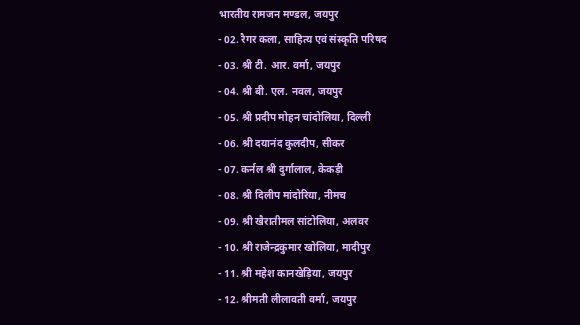भारतीय रामजन मण्डल, जयपुर
- 02. रैगर कला, साहित्य एवं संस्कृति परिषद
- 03. श्री टी. आर. वर्मा, जयपुर
- 04. श्री बी. एल. नवल, जयपुर
- 05. श्री प्रदीप मोहन चांदोलिया, दिल्ली
- 06. श्री दयानंद कुलदीप, सीकर
- 07. कर्नल श्री दुर्गालाल, केकड़ी
- 08. श्री दिलीप मांदोरिया, नीमच
- 09. श्री खैरातीमल सांटोलिया, अलवर
- 10. श्री राजेन्द्रकुमार खोलिया, मादीपुर
- 11. श्री महेश कानखेड़िया, जयपुर
- 12. श्रीमती लीलावती वर्मा, जयपुर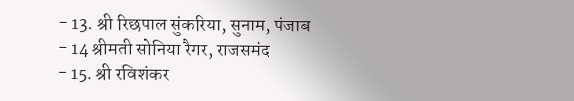- 13. श्री रिछपाल सुंकरिया, सुनाम, पंजाब
- 14 श्रीमती सोनिया रैगर, राजसमंद
- 15. श्री रविशंकर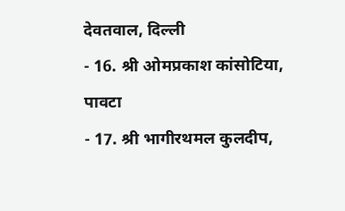देवतवाल, दिल्ली
- 16. श्री ओमप्रकाश कांसोटिया, पावटा
- 17. श्री भागीरथमल कुलदीप,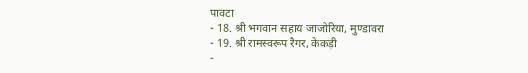पावटा
- 18. श्री भगवान सहाय जाजोरिया, मुण्डावरा
- 19. श्री रामस्वरूप रैगर, केकड़ी
-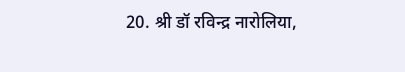20. श्री डॉ रविन्द्र नारोलिया,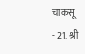चाकसू
- 21. श्री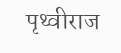पृथ्वीराज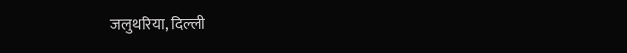जलुथरिया, दिल्ली